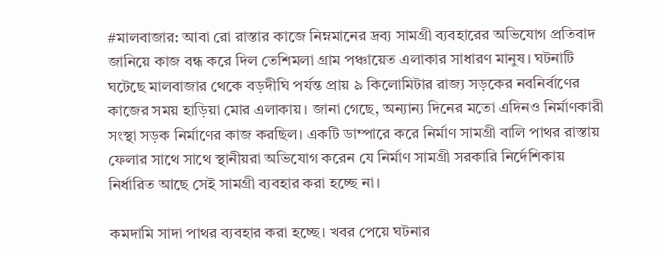#মালবাজার: আবা রো রাস্তার কাজে নিম্নমানের দ্রব্য সামগ্রী ব্যবহারের অভিযোগ প্রতিবাদ জানিয়ে কাজ বন্ধ করে দিল তেশিমলা গ্রাম পঞ্চায়েত এলাকার সাধারণ মানুষ। ঘটনাটি ঘটেছে মালবাজার থেকে বড়দীঘি পর্যন্ত প্রায় ৯ কিলোমিটার রাজ্য সড়কের নবনির্বাণের কাজের সময় হাড়িয়া মোর এলাকায়। জানা গেছে, অন্যান্য দিনের মতো এদিনও নির্মাণকারী সংস্থা সড়ক নির্মাণের কাজ করছিল। একটি ডাম্পারে করে নির্মাণ সামগ্রী বালি পাথর রাস্তায় ফেলার সাথে সাথে স্থানীয়রা অভিযোগ করেন যে নির্মাণ সামগ্রী সরকারি নির্দেশিকায় নির্ধারিত আছে সেই সামগ্রী ব্যবহার করা হচ্ছে না।

কমদামি সাদা পাথর ব্যবহার করা হচ্ছে। খবর পেয়ে ঘটনার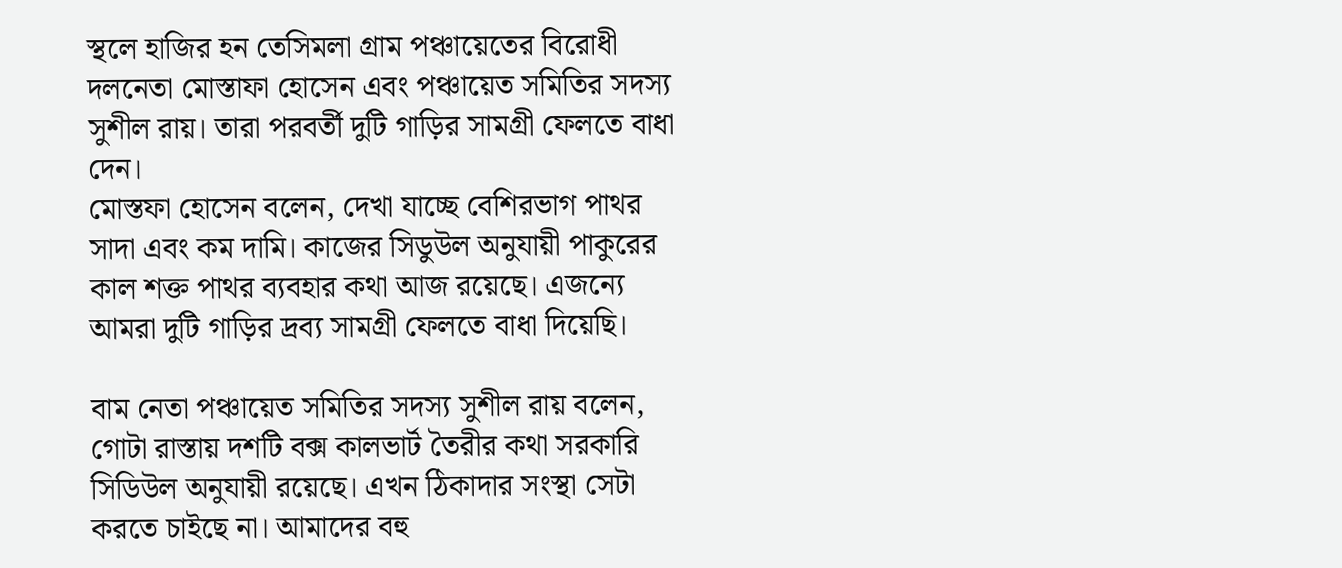স্থলে হাজির হন তেসিমলা গ্রাম পঞ্চায়েতের বিরোধী দলনেতা মোস্তাফা হোসেন এবং পঞ্চায়েত সমিতির সদস্য সুশীল রায়। তারা পরবর্তী দুটি গাড়ির সামগ্রী ফেলতে বাধা দেন।
মোস্তফা হোসেন বলেন, দেখা যাচ্ছে বেশিরভাগ পাথর সাদা এবং কম দামি। কাজের সিডুউল অনুযায়ী পাকুরের কাল শক্ত পাথর ব্যবহার কথা আজ রয়েছে। এজন্যে আমরা দুটি গাড়ির দ্রব্য সামগ্রী ফেলতে বাধা দিয়েছি।

বাম নেতা পঞ্চায়েত সমিতির সদস্য সুশীল রায় বলেন, গোটা রাস্তায় দশটি বক্স কালভার্ট তৈরীর কথা সরকারি সিডিউল অনুযায়ী রয়েছে। এখন ঠিকাদার সংস্থা সেটা করতে চাইছে না। আমাদের বহু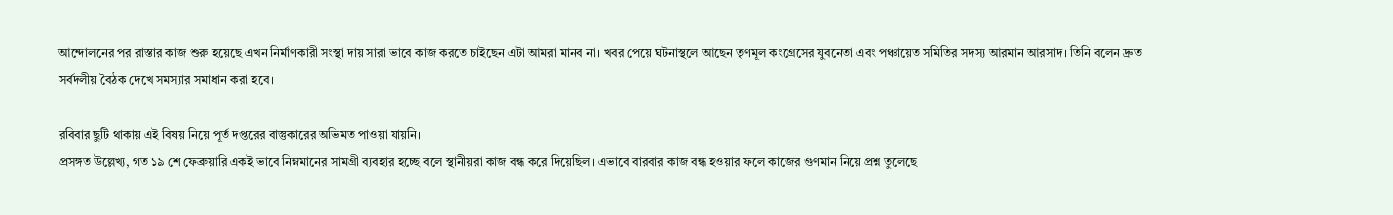আন্দোলনের পর রাস্তার কাজ শুরু হয়েছে এখন নির্মাণকারী সংস্থা দায় সারা ভাবে কাজ করতে চাইছেন এটা আমরা মানব না। খবর পেয়ে ঘটনাস্থলে আছেন তৃণমূল কংগ্রেসের যুবনেতা এবং পঞ্চায়েত সমিতির সদস্য আরমান আরসাদ। তিনি বলেন দ্রুত সর্বদলীয় বৈঠক দেখে সমস্যার সমাধান করা হবে।

রবিবার ছুটি থাকায় এই বিষয় নিয়ে পূর্ত দপ্তরের বাস্তুকারের অভিমত পাওয়া যায়নি।
প্রসঙ্গত উল্লেখ্য, গত ১৯ শে ফেব্রুয়ারি একই ভাবে নিম্নমানের সামগ্রী ব্যবহার হচ্ছে বলে স্থানীয়রা কাজ বন্ধ করে দিয়েছিল। এভাবে বারবার কাজ বন্ধ হওয়ার ফলে কাজের গুণমান নিয়ে প্রশ্ন তুলেছে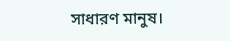সাধারণ মানুষ।